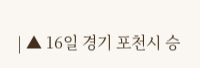| ▲ 16일 경기 포천시 승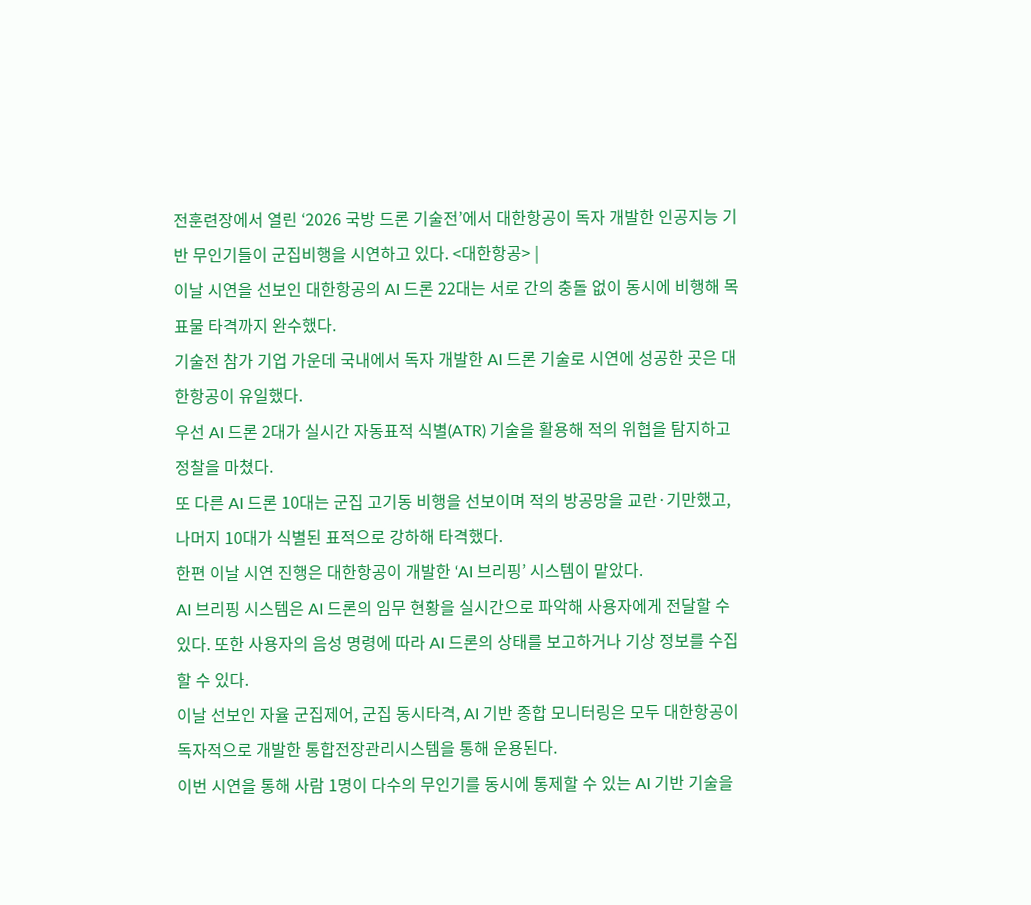전훈련장에서 열린 ‘2026 국방 드론 기술전’에서 대한항공이 독자 개발한 인공지능 기반 무인기들이 군집비행을 시연하고 있다. <대한항공> |
이날 시연을 선보인 대한항공의 AI 드론 22대는 서로 간의 충돌 없이 동시에 비행해 목표물 타격까지 완수했다.
기술전 참가 기업 가운데 국내에서 독자 개발한 AI 드론 기술로 시연에 성공한 곳은 대한항공이 유일했다.
우선 AI 드론 2대가 실시간 자동표적 식별(ATR) 기술을 활용해 적의 위협을 탐지하고 정찰을 마쳤다.
또 다른 AI 드론 10대는 군집 고기동 비행을 선보이며 적의 방공망을 교란·기만했고, 나머지 10대가 식별된 표적으로 강하해 타격했다.
한편 이날 시연 진행은 대한항공이 개발한 ‘AI 브리핑’ 시스템이 맡았다.
AI 브리핑 시스템은 AI 드론의 임무 현황을 실시간으로 파악해 사용자에게 전달할 수 있다. 또한 사용자의 음성 명령에 따라 AI 드론의 상태를 보고하거나 기상 정보를 수집할 수 있다.
이날 선보인 자율 군집제어, 군집 동시타격, AI 기반 종합 모니터링은 모두 대한항공이 독자적으로 개발한 통합전장관리시스템을 통해 운용된다.
이번 시연을 통해 사람 1명이 다수의 무인기를 동시에 통제할 수 있는 AI 기반 기술을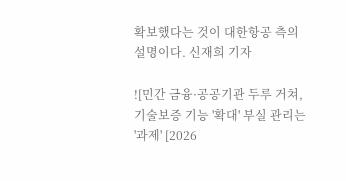확보했다는 것이 대한항공 측의 설명이다. 신재희 기자

![민간 금융·공공기관 두루 거쳐, 기술보증 기능 '확대' 부실 관리는 '과제' [2026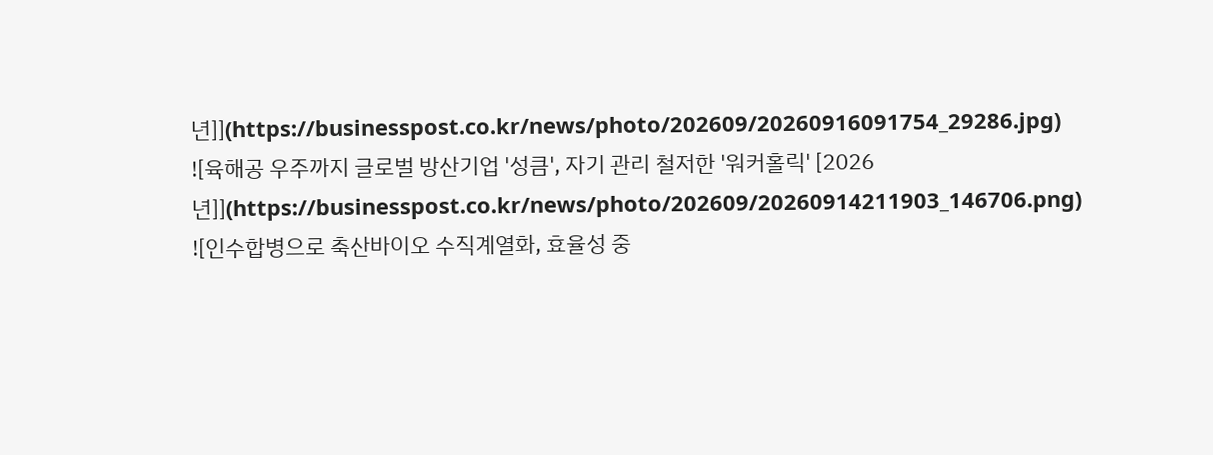년]](https://businesspost.co.kr/news/photo/202609/20260916091754_29286.jpg)
![육해공 우주까지 글로벌 방산기업 '성큼', 자기 관리 철저한 '워커홀릭' [2026년]](https://businesspost.co.kr/news/photo/202609/20260914211903_146706.png)
![인수합병으로 축산바이오 수직계열화, 효율성 중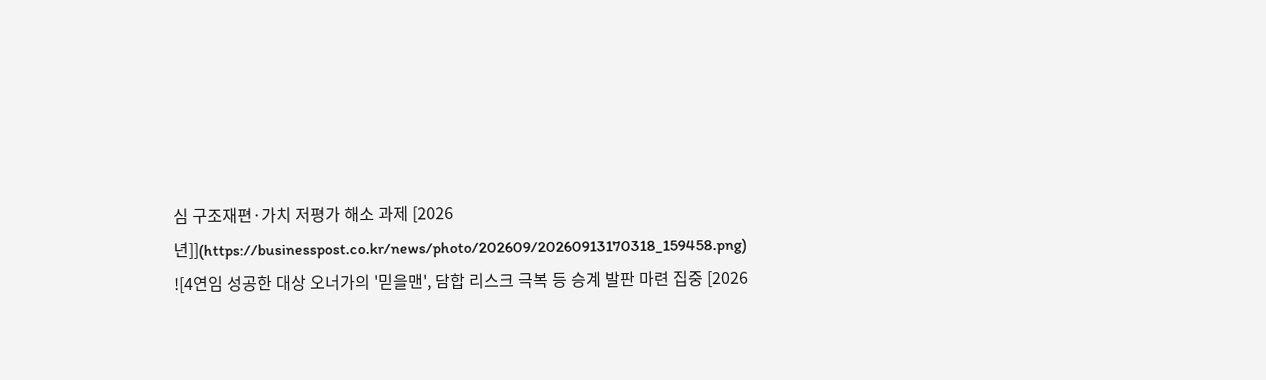심 구조재편·가치 저평가 해소 과제 [2026년]](https://businesspost.co.kr/news/photo/202609/20260913170318_159458.png)
![4연임 성공한 대상 오너가의 '믿을맨', 담합 리스크 극복 등 승계 발판 마련 집중 [2026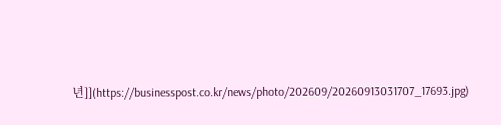년]](https://businesspost.co.kr/news/photo/202609/20260913031707_17693.jpg)